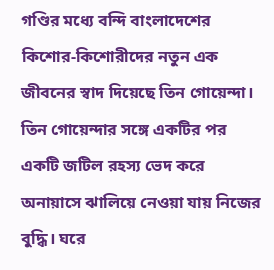গণ্ডির মধ্যে বন্দি বাংলাদেশের কিশোর-কিশোরীদের নতুন এক জীবনের স্বাদ দিয়েছে তিন গোয়েন্দা। তিন গোয়েন্দার সঙ্গে একটির পর একটি জটিল রহস্য ভেদ করে অনায়াসে ঝালিয়ে নেওয়া যায় নিজের বুদ্ধি। ঘরে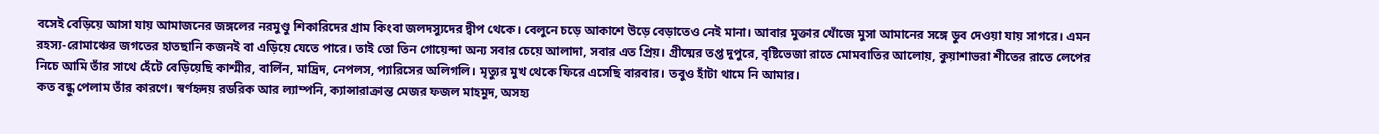বসেই বেড়িয়ে আসা যায় আমাজনের জঙ্গলের নরমুণ্ডু শিকারিদের গ্রাম কিংবা জলদস্যুদের দ্বীপ থেকে। বেলুনে চড়ে আকাশে উড়ে বেড়াতেও নেই মানা। আবার মুক্তার খোঁজে মুসা আমানের সঙ্গে ডুব দেওয়া যায় সাগরে। এমন রহস্য-রোমাঞ্চের জগতের হাতছানি কজনই বা এড়িয়ে যেতে পারে। তাই তো তিন গোয়েন্দা অন্য সবার চেয়ে আলাদা, সবার এত প্রিয়। গ্রীষ্মের তপ্ত দুপুরে, বৃষ্টিভেজা রাতে মোমবাতির আলোয়, কুয়াশাভরা শীতের রাতে লেপের নিচে আমি তাঁর সাথে হেঁটে বেড়িয়েছি কাশ্মীর, বার্লিন, মাদ্রিদ, নেপলস, প্যারিসের অলিগলি। মৃত্যুর মুখ থেকে ফিরে এসেছি বারবার। তবুও হাঁটা থামে নি আমার।
কত বন্ধু পেলাম তাঁর কারণে। স্বর্ণহৃদয় রডরিক আর ল্যাম্পনি, ক্যান্সারাক্রান্ত মেজর ফজল মাহমুদ, অসহ্য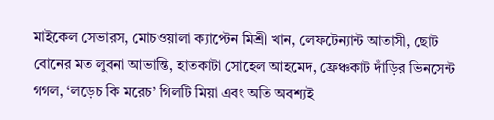মাইকেল সেভারস, মোচওয়ালা ক্যাপ্টেন মিশ্রী খান, লেফটেন্যান্ট আতাসী, ছোট বোনের মত লুবনা আভান্তি, হাতকাটা সোহেল আহমেদ, ফ্রেঞ্চকাট দাঁড়ির ভিনসেন্ট গগল, ‘লড়েচ কি মরেচ’ গিলটি মিয়া এবং অতি অবশ্যই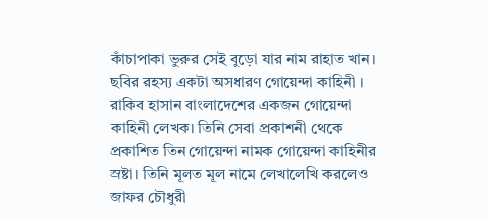কাঁচাপাকা ভুরুর সেই বুড়ো যার নাম রাহাত খান।
ছবির রহস্য একটা অসধারণ গোয়েন্দা কাহিনী ।
রাকিব হাসান বাংলাদেশের একজন গোয়েন্দা কাহিনী লেখক। তিনি সেবা প্রকাশনী থেকে প্রকাশিত তিন গোয়েন্দা নামক গোয়েন্দা কাহিনীর স্রষ্টা। তিনি মূলত মূল নামে লেখালেখি করলেও জাফর চৌধুরী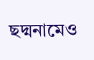ছদ্মনামেও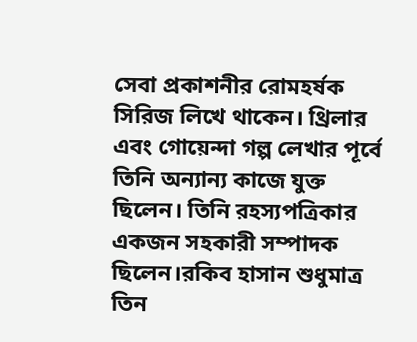সেবা প্রকাশনীর রোমহর্ষক সিরিজ লিখে থাকেন। থ্রিলার এবং গোয়েন্দা গল্প লেখার পূর্বে তিনি অন্যান্য কাজে যুক্ত ছিলেন। তিনি রহস্যপত্রিকার একজন সহকারী সম্পাদক ছিলেন।রকিব হাসান শুধুমাত্র তিন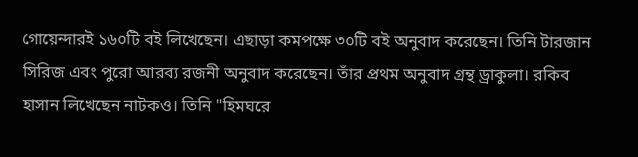গোয়েন্দারই ১৬০টি বই লিখেছেন। এছাড়া কমপক্ষে ৩০টি বই অনুবাদ করেছেন। তিনি টারজান সিরিজ এবং পুরো আরব্য রজনী অনুবাদ করেছেন। তাঁর প্রথম অনুবাদ গ্রন্থ ড্রাকুলা। রকিব হাসান লিখেছেন নাটকও। তিনি "হিমঘরে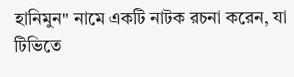হানিমুন" নামে একটি নাটক রচনা করেন, যা টিভিতে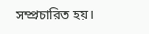সম্প্রচারিত হয়।